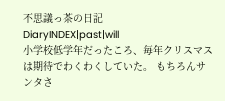不思議っ茶の日記
DiaryINDEX|past|will
小学校低学年だったころ、毎年クリスマスは期待でわくわくしていた。 もちろんサンタさ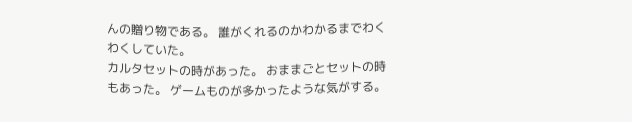んの贈り物である。 誰がくれるのかわかるまでわくわくしていた。
カルタセットの時があった。 おままごとセットの時もあった。 ゲームものが多かったような気がする。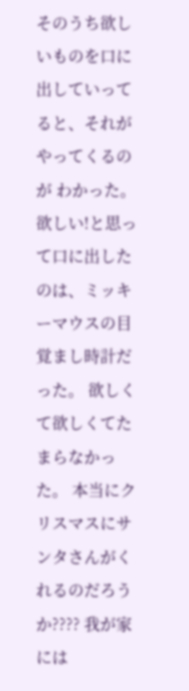そのうち欲しいものを口に出していってると、それがやってくるのが わかった。
欲しい!と思って口に出したのは、ミッキーマウスの目覚まし時計だった。 欲しくて欲しくてたまらなかった。 本当にクリスマスにサンタさんがくれるのだろうか???? 我が家には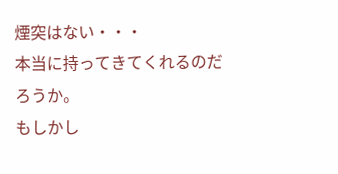煙突はない・・・
本当に持ってきてくれるのだろうか。
もしかし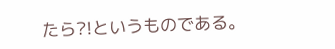たら?!というものである。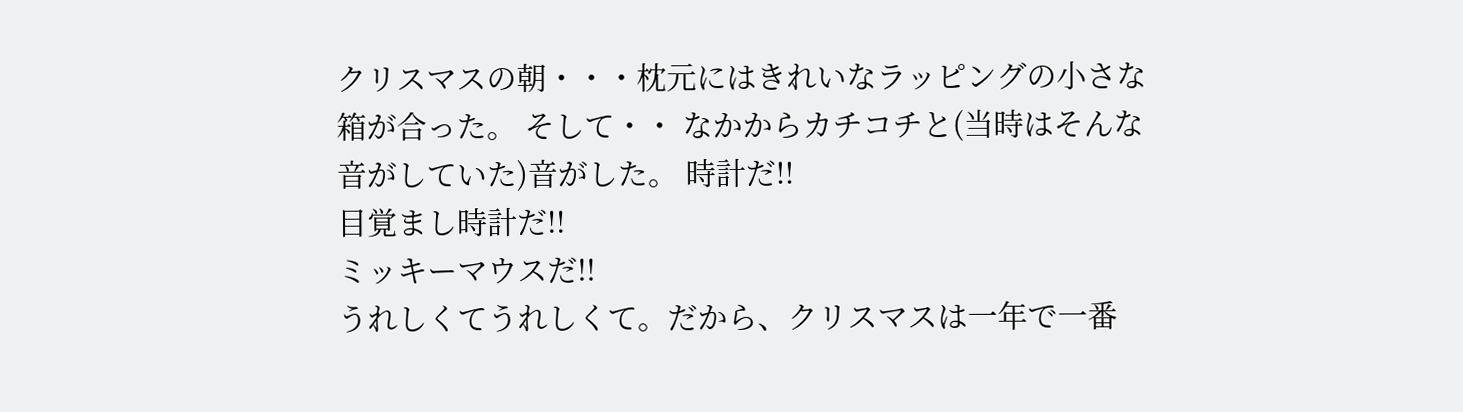クリスマスの朝・・・枕元にはきれいなラッピングの小さな箱が合った。 そして・・ なかからカチコチと(当時はそんな音がしていた)音がした。 時計だ!!
目覚まし時計だ!!
ミッキーマウスだ!!
うれしくてうれしくて。だから、クリスマスは一年で一番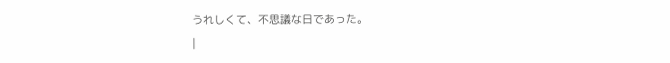うれしくて、不思議な日であった。
|